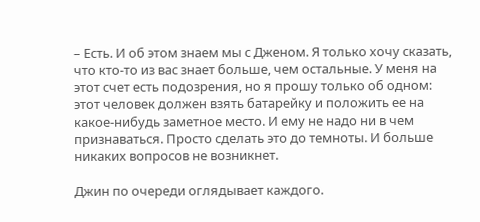– Есть. И об этом знаем мы с Дженом. Я только хочу сказать, что кто-то из вас знает больше, чем остальные. У меня на этот счет есть подозрения, но я прошу только об одном: этот человек должен взять батарейку и положить ее на какое-нибудь заметное место. И ему не надо ни в чем признаваться. Просто сделать это до темноты. И больше никаких вопросов не возникнет.

Джин по очереди оглядывает каждого.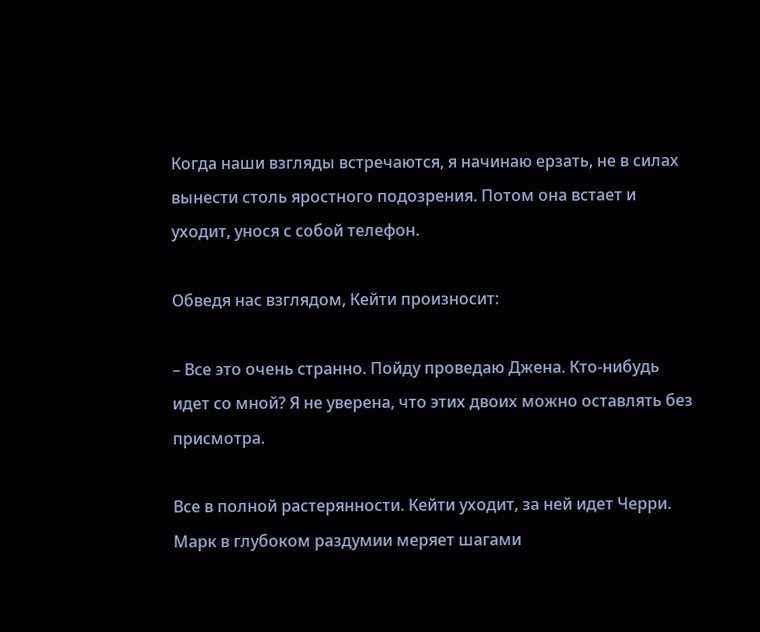Когда наши взгляды встречаются, я начинаю ерзать, не в силах вынести столь яростного подозрения. Потом она встает и уходит, унося с собой телефон.

Обведя нас взглядом, Кейти произносит:

– Все это очень странно. Пойду проведаю Джена. Кто-нибудь идет со мной? Я не уверена, что этих двоих можно оставлять без присмотра.

Все в полной растерянности. Кейти уходит, за ней идет Черри. Марк в глубоком раздумии меряет шагами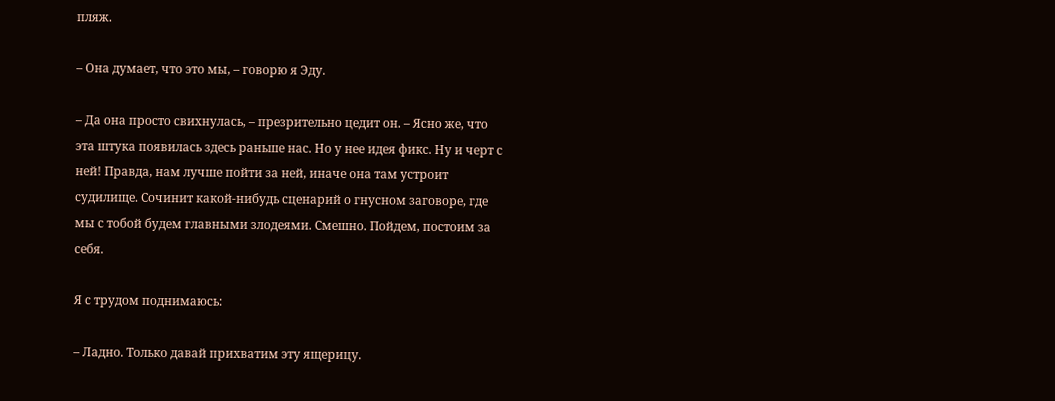пляж.

– Она думает, что это мы, – говорю я Эду.

– Да она просто свихнулась, – презрительно цедит он. – Ясно же, что эта штука появилась здесь раньше нас. Но у нее идея фикс. Ну и черт с ней! Правда, нам лучше пойти за ней, иначе она там устроит судилище. Сочинит какой-нибудь сценарий о гнусном заговоре, где мы с тобой будем главными злодеями. Смешно. Пойдем, постоим за себя.

Я с трудом поднимаюсь:

– Ладно. Только давай прихватим эту ящерицу.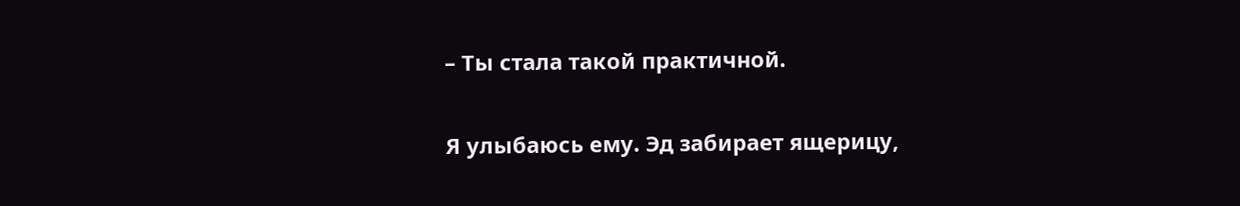– Ты стала такой практичной.

Я улыбаюсь ему. Эд забирает ящерицу,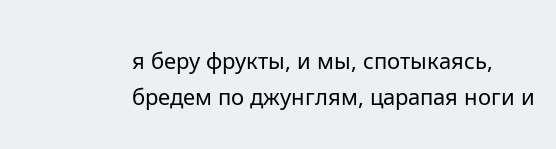я беру фрукты, и мы, спотыкаясь, бредем по джунглям, царапая ноги и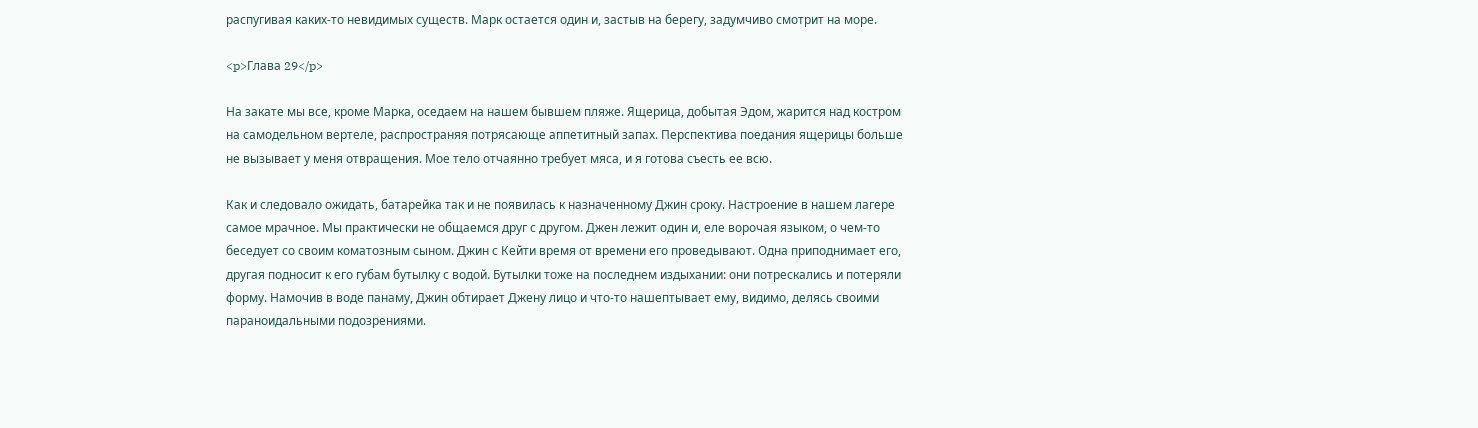распугивая каких-то невидимых существ. Марк остается один и, застыв на берегу, задумчиво смотрит на море.

<p>Глава 29</p>

На закате мы все, кроме Марка, оседаем на нашем бывшем пляже. Ящерица, добытая Эдом, жарится над костром на самодельном вертеле, распространяя потрясающе аппетитный запах. Перспектива поедания ящерицы больше не вызывает у меня отвращения. Мое тело отчаянно требует мяса, и я готова съесть ее всю.

Как и следовало ожидать, батарейка так и не появилась к назначенному Джин сроку. Настроение в нашем лагере самое мрачное. Мы практически не общаемся друг с другом. Джен лежит один и, еле ворочая языком, о чем-то беседует со своим коматозным сыном. Джин с Кейти время от времени его проведывают. Одна приподнимает его, другая подносит к его губам бутылку с водой. Бутылки тоже на последнем издыхании: они потрескались и потеряли форму. Намочив в воде панаму, Джин обтирает Джену лицо и что-то нашептывает ему, видимо, делясь своими параноидальными подозрениями.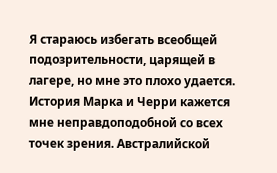Я стараюсь избегать всеобщей подозрительности, царящей в лагере, но мне это плохо удается. История Марка и Черри кажется мне неправдоподобной со всех точек зрения. Австралийской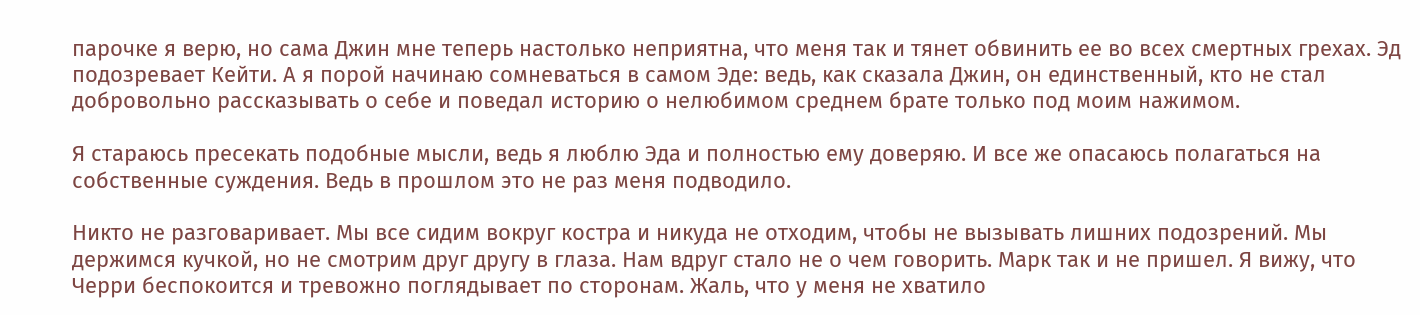парочке я верю, но сама Джин мне теперь настолько неприятна, что меня так и тянет обвинить ее во всех смертных грехах. Эд подозревает Кейти. А я порой начинаю сомневаться в самом Эде: ведь, как сказала Джин, он единственный, кто не стал добровольно рассказывать о себе и поведал историю о нелюбимом среднем брате только под моим нажимом.

Я стараюсь пресекать подобные мысли, ведь я люблю Эда и полностью ему доверяю. И все же опасаюсь полагаться на собственные суждения. Ведь в прошлом это не раз меня подводило.

Никто не разговаривает. Мы все сидим вокруг костра и никуда не отходим, чтобы не вызывать лишних подозрений. Мы держимся кучкой, но не смотрим друг другу в глаза. Нам вдруг стало не о чем говорить. Марк так и не пришел. Я вижу, что Черри беспокоится и тревожно поглядывает по сторонам. Жаль, что у меня не хватило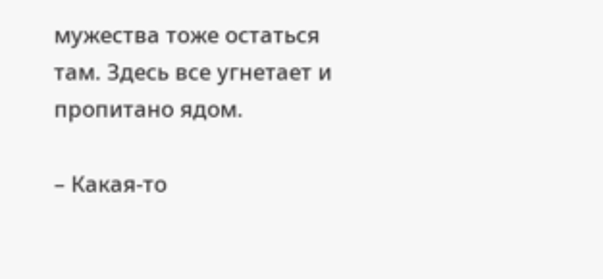мужества тоже остаться там. Здесь все угнетает и пропитано ядом.

– Какая-то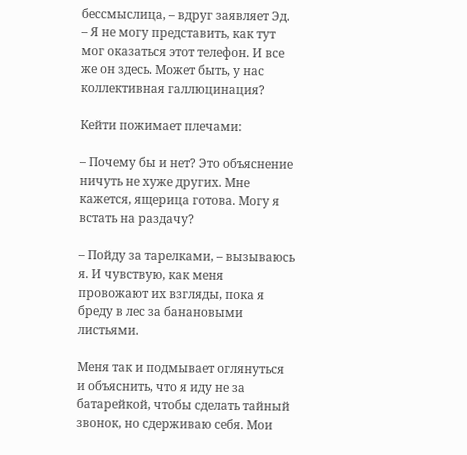бессмыслица, – вдруг заявляет Эд. – Я не могу представить, как тут мог оказаться этот телефон. И все же он здесь. Может быть, у нас коллективная галлюцинация?

Кейти пожимает плечами:

– Почему бы и нет? Это объяснение ничуть не хуже других. Мне кажется, ящерица готова. Могу я встать на раздачу?

– Пойду за тарелками, – вызываюсь я. И чувствую, как меня провожают их взгляды, пока я бреду в лес за банановыми листьями.

Меня так и подмывает оглянуться и объяснить, что я иду не за батарейкой, чтобы сделать тайный звонок, но сдерживаю себя. Мои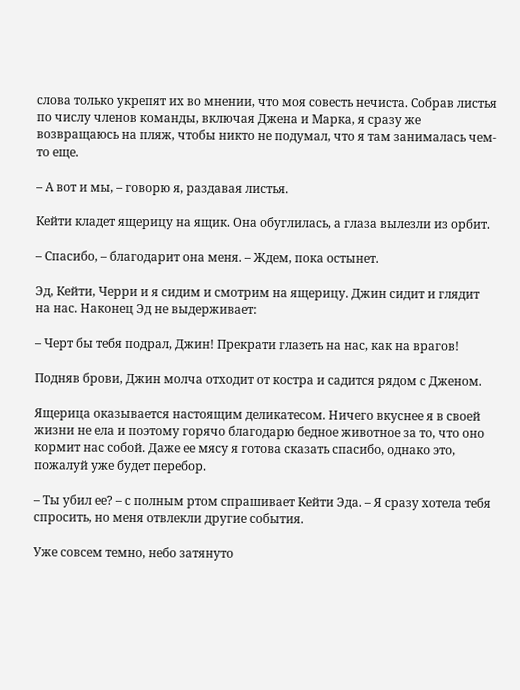слова только укрепят их во мнении, что моя совесть нечиста. Собрав листья по числу членов команды, включая Джена и Марка, я сразу же возвращаюсь на пляж, чтобы никто не подумал, что я там занималась чем-то еще.

– А вот и мы, – говорю я, раздавая листья.

Кейти кладет ящерицу на ящик. Она обуглилась, а глаза вылезли из орбит.

– Спасибо, – благодарит она меня. – Ждем, пока остынет.

Эд, Кейти, Черри и я сидим и смотрим на ящерицу. Джин сидит и глядит на нас. Наконец Эд не выдерживает:

– Черт бы тебя подрал, Джин! Прекрати глазеть на нас, как на врагов!

Подняв брови, Джин молча отходит от костра и садится рядом с Дженом.

Ящерица оказывается настоящим деликатесом. Ничего вкуснее я в своей жизни не ела и поэтому горячо благодарю бедное животное за то, что оно кормит нас собой. Даже ее мясу я готова сказать спасибо, однако это, пожалуй уже будет перебор.

– Ты убил ее? – с полным ртом спрашивает Кейти Эда. – Я сразу хотела тебя спросить, но меня отвлекли другие события.

Уже совсем темно, небо затянуто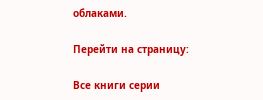облаками.

Перейти на страницу:

Все книги серии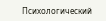Психологический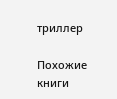триллер

Похожие книги